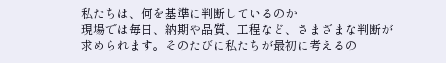私たちは、何を基準に判断しているのか
現場では毎日、納期や品質、工程など、さまざまな判断が求められます。そのたびに私たちが最初に考えるの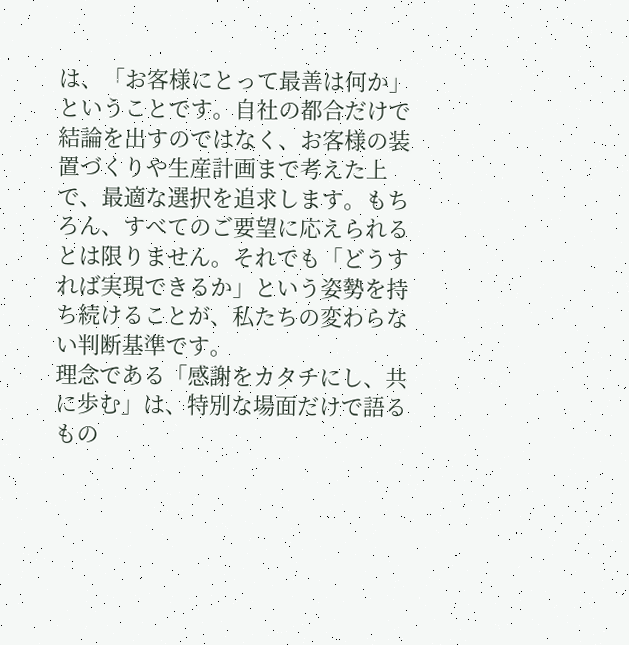は、「お客様にとって最善は何か」ということです。自社の都合だけで結論を出すのではなく、お客様の装置づくりや生産計画まで考えた上で、最適な選択を追求します。もちろん、すべてのご要望に応えられるとは限りません。それでも「どうすれば実現できるか」という姿勢を持ち続けることが、私たちの変わらない判断基準です。
理念である「感謝をカタチにし、共に歩む」は、特別な場面だけで語るもの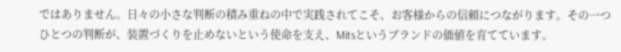ではありません。日々の小さな判断の積み重ねの中で実践されてこそ、お客様からの信頼につながります。その一つひとつの判断が、装置づくりを止めないという使命を支え、Mitsというブランドの価値を育てています。